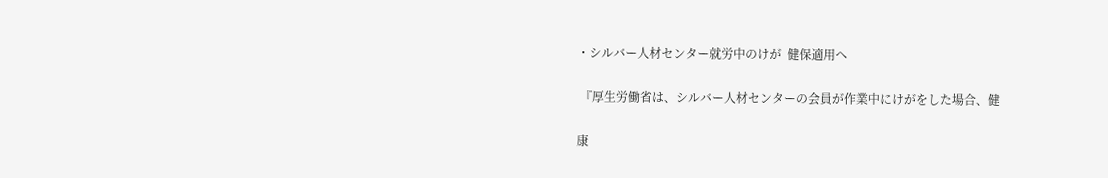・シルバー人材センター就労中のけが  健保適用へ

 『厚生労働省は、シルバー人材センターの会員が作業中にけがをした場合、健

康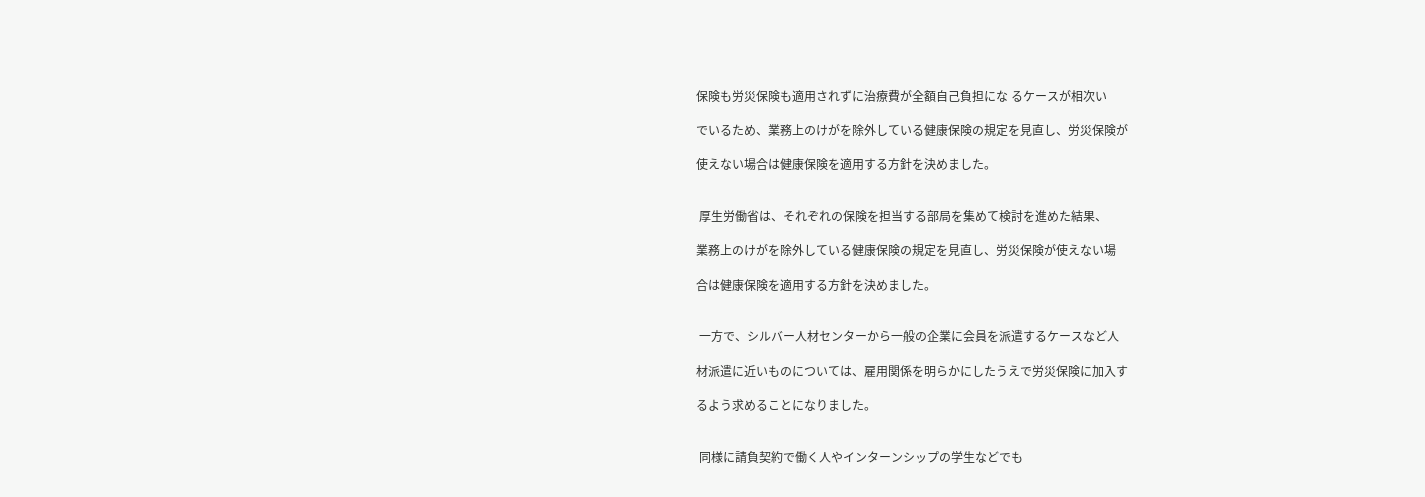保険も労災保険も適用されずに治療費が全額自己負担にな るケースが相次い

でいるため、業務上のけがを除外している健康保険の規定を見直し、労災保険が

使えない場合は健康保険を適用する方針を決めました。


 厚生労働省は、それぞれの保険を担当する部局を集めて検討を進めた結果、

業務上のけがを除外している健康保険の規定を見直し、労災保険が使えない場

合は健康保険を適用する方針を決めました。


 一方で、シルバー人材センターから一般の企業に会員を派遣するケースなど人

材派遣に近いものについては、雇用関係を明らかにしたうえで労災保険に加入す

るよう求めることになりました。


 同様に請負契約で働く人やインターンシップの学生などでも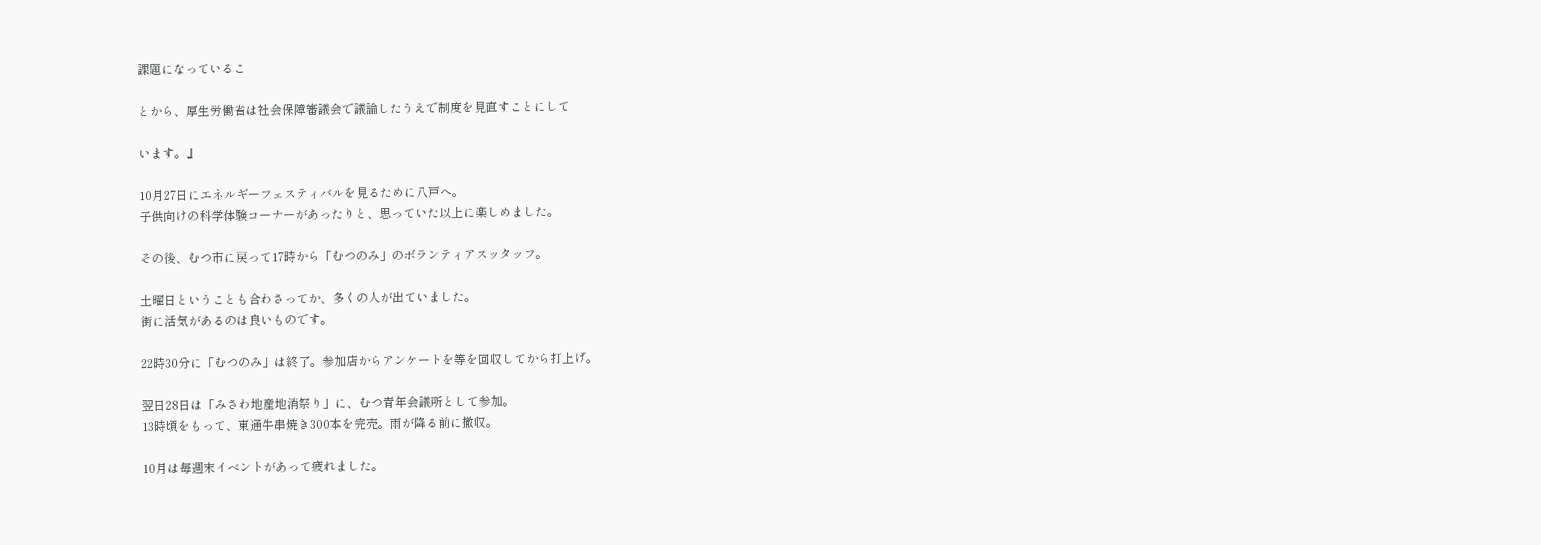課題になっているこ

とから、厚生労働省は社会保障審議会で議論したうえで制度を見直すことにして

います。』

10月27日にエネルギーフェスティバルを見るために八戸へ。
子供向けの科学体験コーナーがあったりと、思っていた以上に楽しめました。

その後、むつ市に戻って17時から「むつのみ」のボランティアスッタッフ。

土曜日ということも合わさってか、多くの人が出ていました。
街に活気があるのは良いものです。

22時30分に「むつのみ」は終了。参加店からアンケートを等を回収してから打上げ。

翌日28日は「みさわ地産地消祭り」に、むつ青年会議所として参加。
13時頃をもって、東通牛串焼き300本を完売。雨が降る前に撤収。

10月は毎週末イベントがあって疲れました。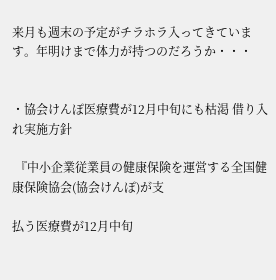来月も週末の予定がチラホラ入ってきています。年明けまで体力が持つのだろうか・・・


・協会けんぽ医療費が12月中旬にも枯渇 借り入れ実施方針

 『中小企業従業員の健康保険を運営する全国健康保険協会(協会けんぽ)が支

払う医療費が12月中旬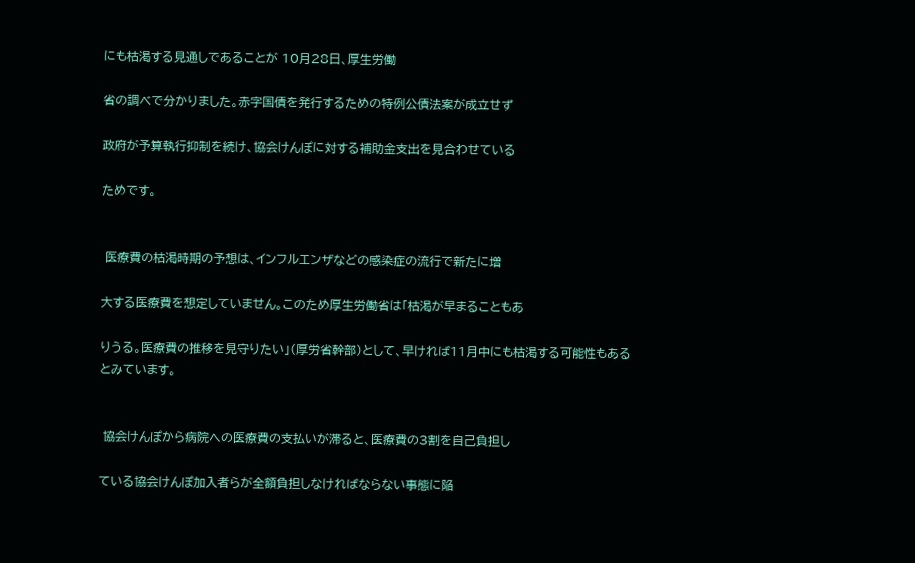にも枯渇する見通しであることが 10月28日、厚生労働

省の調べで分かりました。赤字国債を発行するための特例公債法案が成立せず

政府が予算執行抑制を続け、協会けんぽに対する補助金支出を見合わせている

ためです。


 医療費の枯渇時期の予想は、インフルエンザなどの感染症の流行で新たに増

大する医療費を想定していません。このため厚生労働省は「枯渇が早まることもあ

りうる。医療費の推移を見守りたい」(厚労省幹部)として、早ければ11月中にも枯渇する可能性もあるとみています。


 協会けんぽから病院への医療費の支払いが滞ると、医療費の3割を自己負担し

ている協会けんぽ加入者らが全額負担しなければならない事態に陥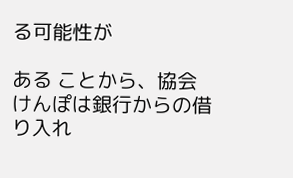る可能性が

ある ことから、協会けんぽは銀行からの借り入れ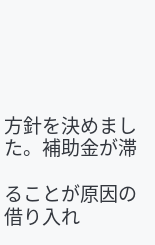方針を決めました。補助金が滞

ることが原因の借り入れ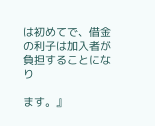は初めてで、借金の利子は加入者が負担することになり

ます。』